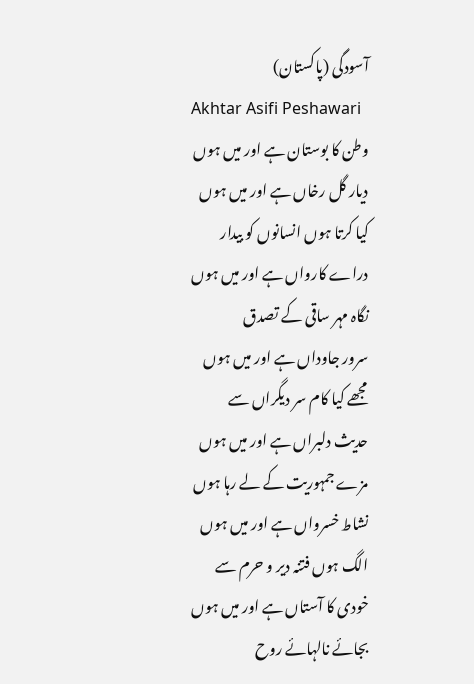آسودگی (پاکستان)
Akhtar Asifi Peshawari
وطن کا بوستان ہے اور میں ہوں
دیار گل رخاں ہے اور میں ہوں
کیا کرتا ہوں انسانوں کو بیدار
دراے کارواں ہے اور میں ہوں
نگاہ مہر ساقی کے تصدق
سرور جاوداں ہے اور میں ہوں
مجھے کیا کام سر دیگراں سے
حدیث دلبراں ہے اور میں ہوں
مزے جمہوریت کے لے رہا ہوں
نشاط خسرواں ہے اور میں ہوں
الگ ہوں فتنہ دیر و حرم سے
خودی کا آستاں ہے اور میں ہوں
بجائے نالہائے روح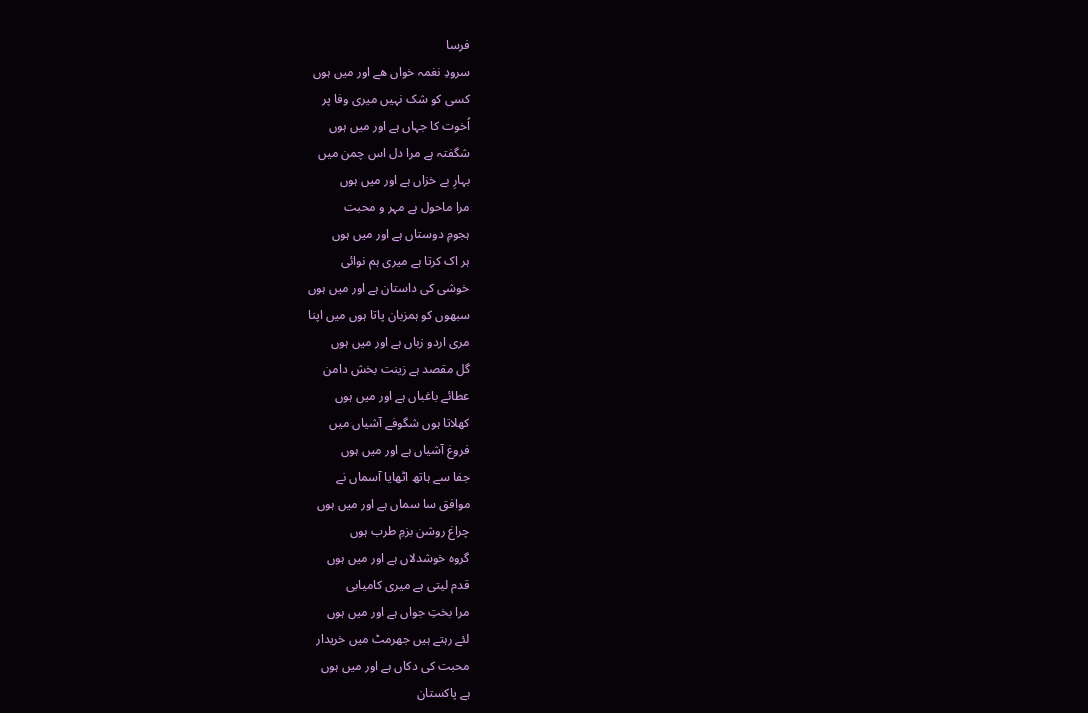فرسا
سرودِ نغمہ خواں ھے اور میں ہوں
کسی کو شک نہیں میری وفا پر
اُخوت کا جہاں ہے اور میں ہوں
شگفتہ ہے مرا دل اس چمن میں
بہارِ بے خزاں ہے اور میں ہوں
مرا ماحول ہے مہر و محبت
ہجومِ دوستاں ہے اور میں ہوں
ہر اک کرتا ہے میری ہم نوائی
خوشی کی داستان ہے اور میں ہوں
سبھوں کو ہمزبان پاتا ہوں میں اپنا
مری اردو زباں ہے اور میں ہوں
گل مقصد ہے زینت بخش دامن
عطائے باغباں ہے اور میں ہوں
کھلاتا ہوں شگوفے آشیاں میں
فروغ آشیاں ہے اور میں ہوں
جفا سے ہاتھ اٹھایا آسماں نے
موافق سا سماں ہے اور میں ہوں
چراغ روشن بزمِ طرب ہوں
گروہ خوشدلاں ہے اور میں ہوں
قدم لیتی ہے میری کامیابی
مرا بختِ جواں ہے اور میں ہوں
لئے رہتے ہیں جھرمٹ میں خریدار
محبت کی دکاں ہے اور میں ہوں
ہے پاکستان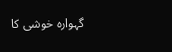گہوارہ خوشی کا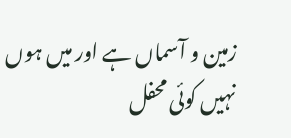زمین و آسماں ہے اور میں ہوں
نہیں کوئی محفل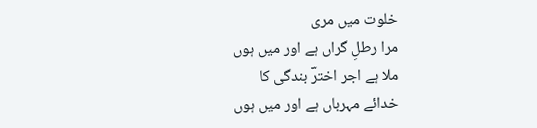خلوت میں مری
مرا رطلِ گراں ہے اور میں ہوں
ملا ہے اجر اخترؔ بندگی کا
خدائے مہرباں ہے اور میں ہوں